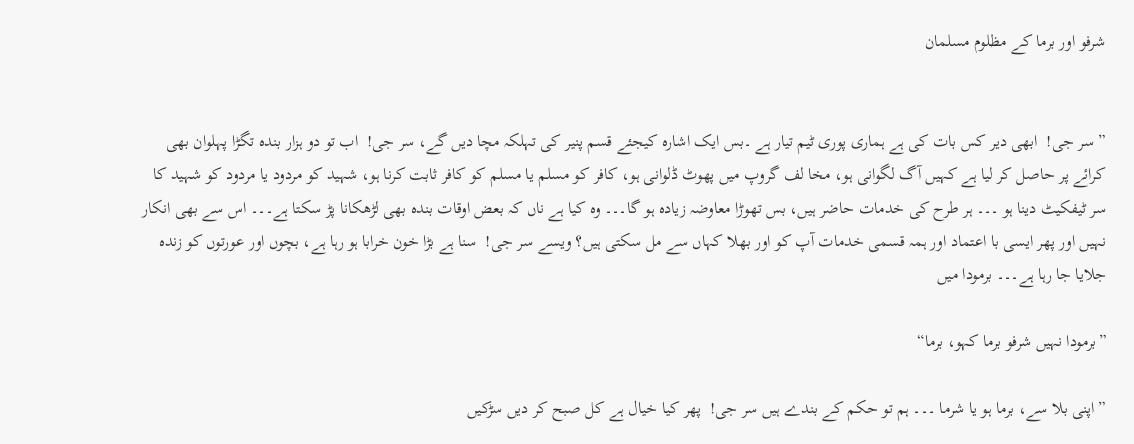شرفو اور برما کے مظلوم مسلمان


”سر جی!  ابھی دیر کس بات کی ہے ہماری پوری ٹیم تیار ہے ۔بس ایک اشارہ کیجئے قسم پنیر کی تہلکہ مچا دیں گے، سر جی!  اب تو دو ہزار بندہ تگڑا پہلوان بھی کرائے پر حاصل کر لیا ہے کہیں آگ لگوانی ہو، مخا لف گروپ میں پھوٹ ڈلوانی ہو، کافر کو مسلم یا مسلم کو کافر ثابت کرنا ہو، شہید کو مردود یا مردود کو شہید کا سر ٹیفکیٹ دینا ہو ۔۔۔ ہر طرح کی خدمات حاضر ہیں، بس تھوڑا معاوضہ زیادہ ہو گا۔۔۔ وہ کیا ہے ناں کہ بعض اوقات بندہ بھی لڑھکانا پڑ سکتا ہے۔۔۔ اس سے بھی انکار نہیں اور پھر ایسی با اعتماد اور ہمہ قسمی خدمات آپ کو اور بھلا کہاں سے مل سکتی ہیں؟ ویسے سر جی!  سنا ہے بڑا خون خرابا ہو رہا ہے، بچوں اور عورتوں کو زندہ جلایا جا رہا ہے۔۔۔ برمودا میں

”برمودا نہیں شرفو برما کہو، برما“

”اپنی بلا سے، برما ہو یا شرما ۔۔۔ ہم تو حکم کے بندے ہیں سر جی!  پھر کیا خیال ہے کل صبح کر دیں سڑکیں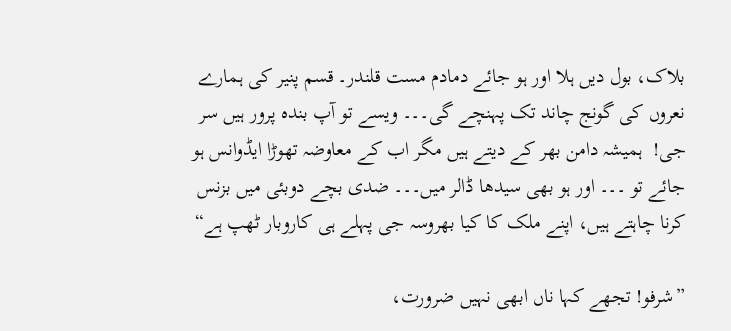بلاک، بول دیں ہلا اور ہو جائے دمادم مست قلندر۔ قسم پنیر کی ہمارے نعروں کی گونج چاند تک پہنچے گی۔۔۔ ویسے تو آپ بندہ پرور ہیں سر جی!  ہمیشہ دامن بھر کے دیتے ہیں مگر اب کے معاوضہ تھوڑا ایڈوانس ہو جائے تو ۔۔۔ اور ہو بھی سیدھا ڈالر میں۔۔۔ ضدی بچے دوبئی میں بزنس کرنا چاہتے ہیں، اپنے ملک کا کیا بھروسہ جی پہلے ہی کاروبار ٹھپ ہے“

”شرفو! تجھے کہا ناں ابھی نہیں ضرورت،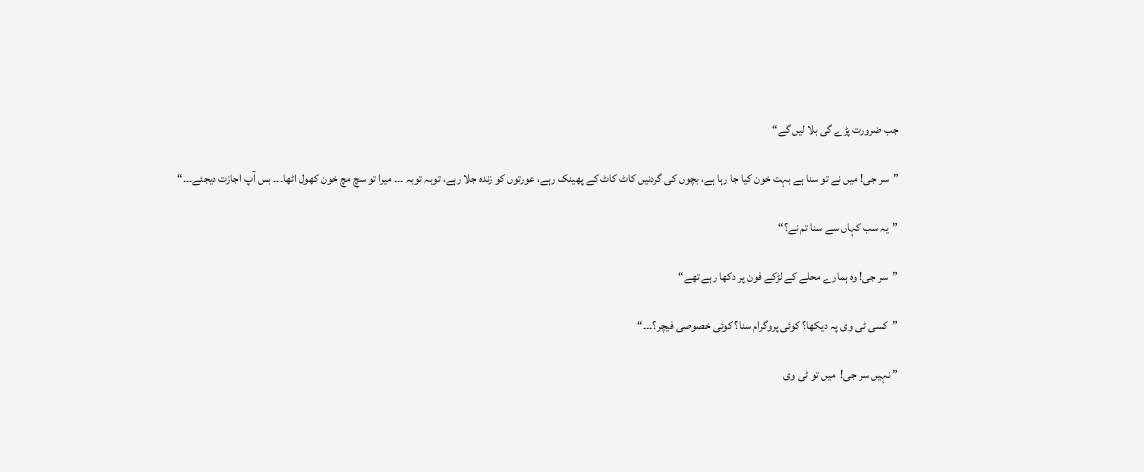جب ضرورت پڑے گی بلا لیں گے“

”سر جی! میں نے تو سنا ہے بہت خون کیا جا رہا ہے، بچوں کی گردنیں کاٹ کاٹ کے پھینک رہے، عورتوں کو زندہ جلا رہے، توبہ توبہ ۔۔۔ میرا تو سچ مچ خون کھول اٹھا۔۔۔ بس آپ اجازت دیجئے۔۔۔“

”یہ سب کہاں سے سنا تم نے؟“

”سر جی! وہ ہمارے محلے کے لڑکے فون پر دکھا رہے تھے“

”کسی ٹی وی پہ دیکھا؟ کوئی پروگرام سنا؟ کوئی خصوصی فیچر؟۔۔۔“

” نہیں سر جی!  میں تو ٹی وی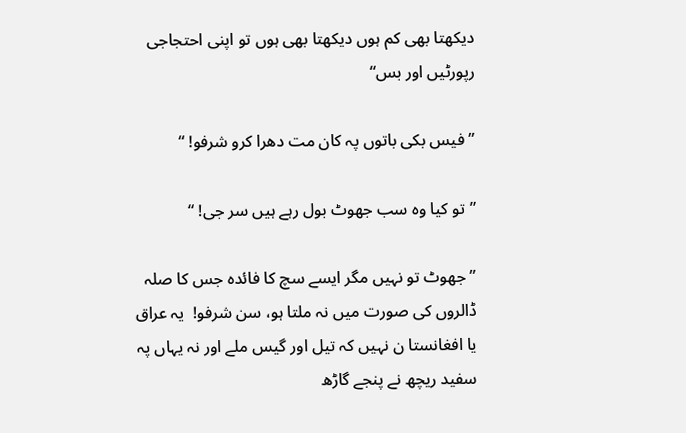دیکھتا بھی کم ہوں دیکھتا بھی ہوں تو اپنی احتجاجی رپورٹیں اور بس“

” فیس بکی باتوں پہ کان مت دھرا کرو شرفو! “

”تو کیا وہ سب جھوٹ بول رہے ہیں سر جی! “

”جھوٹ تو نہیں مگر ایسے سچ کا فائدہ جس کا صلہ ڈالروں کی صورت میں نہ ملتا ہو، سن شرفو!  یہ عراق یا افغانستا ن نہیں کہ تیل اور گیس ملے اور نہ یہاں پہ سفید ریچھ نے پنجے گاڑھ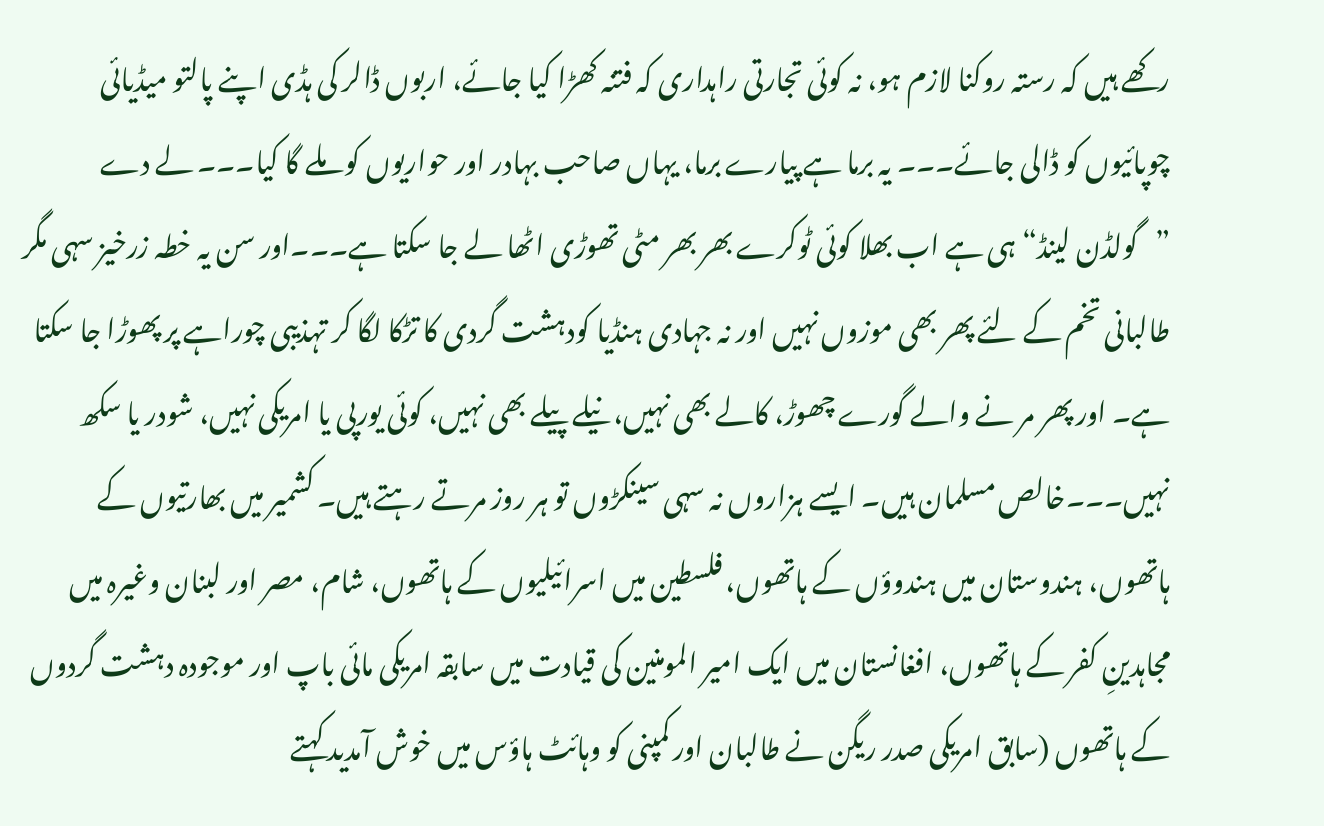رکھے ہیں کہ رستہ روکنا لازم ہو، نہ کوئی تجارتی راہداری کہ فتنہ کھڑا کیا جائے، اربوں ڈالر کی ہڈی اپنے پالتو میڈیائی چوپائیوں کو ڈالی جائے۔۔۔ یہ برما ہے پیارے برما، یہاں صاحب بہادر اور حواریوں کو ملے گا کیا۔۔۔ لے دے ”گولڈن لینڈ“ ہی ہے اب بھلا کوئی ٹوکرے بھر بھر مٹی تھوڑی اٹھا لے جا سکتا ہے۔۔۔اور سن یہ خطہ زرخیز سہی مگر طالبانی تخم کے لئے پھر بھی موزوں نہیں اور نہ جہادی ہنڈیا کودہشت گردی کا تڑکا لگا کر تہذیبی چوراہے پر پھوڑا جا سکتا ہے۔ اور پھر مر نے والے گورے چھوڑ، کالے بھی نہیں، نیلے پیلے بھی نہیں، کوئی یورپی یا امریکی نہیں، شودر یا سکھ نہیں۔۔۔خالص مسلمان ہیں۔ ایسے ہزاروں نہ سہی سینکڑوں تو ہر روز مرتے رہتے ہیں۔ کشمیر میں بھارتیوں کے ہاتھوں، ہندوستان میں ہندوؤں کے ہاتھوں، فلسطین میں اسرائیلیوں کے ہاتھوں، شام، مصر اور لبنان وغیرہ میں مجاہدینِ کفر کے ہاتھوں، افغانستان میں ایک امیر المومنین کی قیادت میں سابقہ امریکی مائی باپ اور موجودہ دہشت گردوں کے ہاتھوں (سابق امریکی صدر ریگن نے طالبان اور کمپنی کو وہائٹ ہاؤس میں خوش آمدید کہتے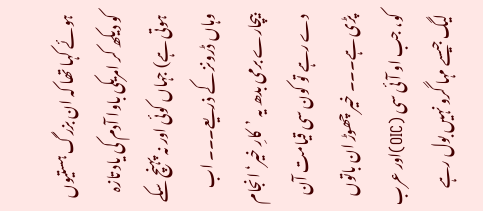ہوئے کہا تھا کہ ان بزرگ ہستیوں کو دیکھ کر امریکی باوا آدم کی یاد تازہ ہوتی ہے) جہاں کوئی اور نہ پہنچ سکے وہاں ڈرونز کے ذریعے۔۔۔ اب بیچارے برمی بدھ یہ ’کارِ خیر‘ انجام دے رہے تو کون سی قیامت آن پڑی ہے۔۔۔ خیر چھوڑ ان باتوں کو، جب او آئی سی (OIC)اور عرب لیگ جیسے مہا گرو نہیں بول رہے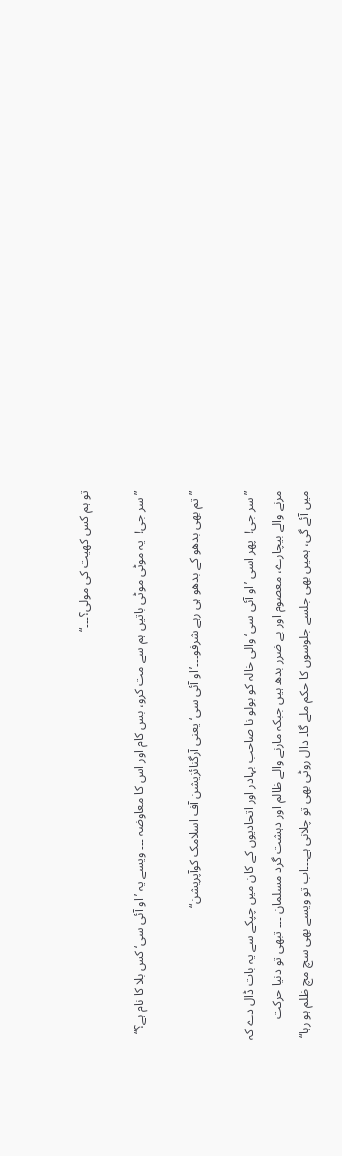تو ہم کس کھیت کی مولی؟۔۔۔“

”سر جی!  یہ موٹی موٹی باتیں ہم سے مت کرو، بس کام اور اس کا معاوضہ ۔۔۔ ویسے یہ ’او آئی سی‘کس بلا کا نام ہے؟“

”تم بھی بدھو کے بدھو ہی رہے شرفو۔۔۔’او آئی سی‘ یعنی آرگنائزیشن آف اسلامک کوآپریشن“

”سر جی!  پھر اسی ’او آئی سی‘ والی خالہ کو بولو نا صاحب بہادر اور اتحادیوں کے کان میں چپکے سے یہ بات ڈال دے کہ مرنے والے بیچارے، معصوم اور بے ضرر بدھ ہیں جبکہ مارنے والے ظالم اور دہشت گرد مسلمان ۔۔۔ تبھی تو دنیا حرکت میں آئے گی، ہمیں بھی جلسے جلوسوں کا حکم ملے گا۔ دال روٹی بھی تو چلانی ہے۔۔۔اب تو ویسے بھی سچ مچ ظلم ہو رہا“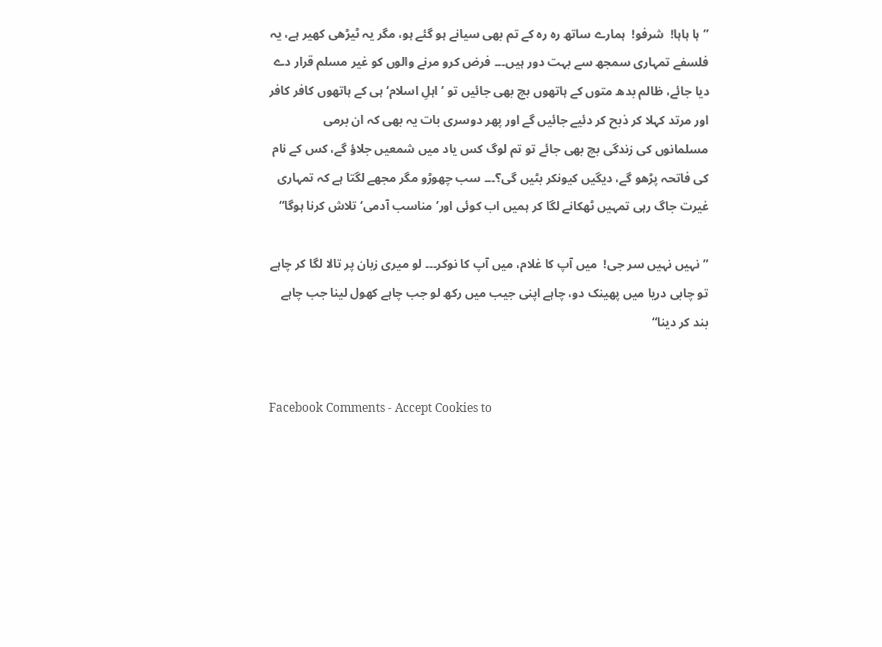”ہا ہاہا!  شرفو!  ہمارے ساتھ رہ رہ کے تم بھی سیانے ہو گئے ہو، مگر یہ ٹیڑھی کھیر ہے، یہ فلسفے تمہاری سمجھ سے بہت دور ہیں۔۔۔ فرض کرو مرنے والوں کو غیر مسلم قرار دے دیا جائے، ظالم بدھ متوں کے ہاتھوں بچ بھی جائیں تو ’اہلِ اسلام‘ ہی کے ہاتھوں کافر کافر اور مرتد کہلا کر ذبح کر دئیے جائیں گے اور پھر دوسری بات یہ بھی کہ ان برمی مسلمانوں کی زندگی بچ بھی جائے تو تم لوگ کس یاد میں شمعیں جلاؤ گے، کس کے نام کی فاتحہ پڑھو گے، دیگیں کیونکر بٹیں گی؟۔۔۔ سب چھوڑو مگر مجھے لگتا ہے کہ تمہاری غیرت جاگ رہی تمہیں ٹھکانے لگا کر ہمیں اب کوئی اور’ مناسب آدمی‘ تلاش کرنا ہوگا“

”نہیں نہیں سر جی!  میں آپ کا غلام، میں آپ کا نوکر۔۔۔ لو میری زبان پر تالا لگا کر چاہے تو چابی دریا میں پھینک دو، چاہے اپنی جیب میں رکھ لو جب چاہے کھول لینا جب چاہے بند کر دینا“


Facebook Comments - Accept Cookies to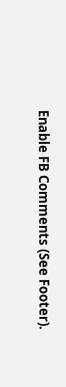Enable FB Comments (See Footer).